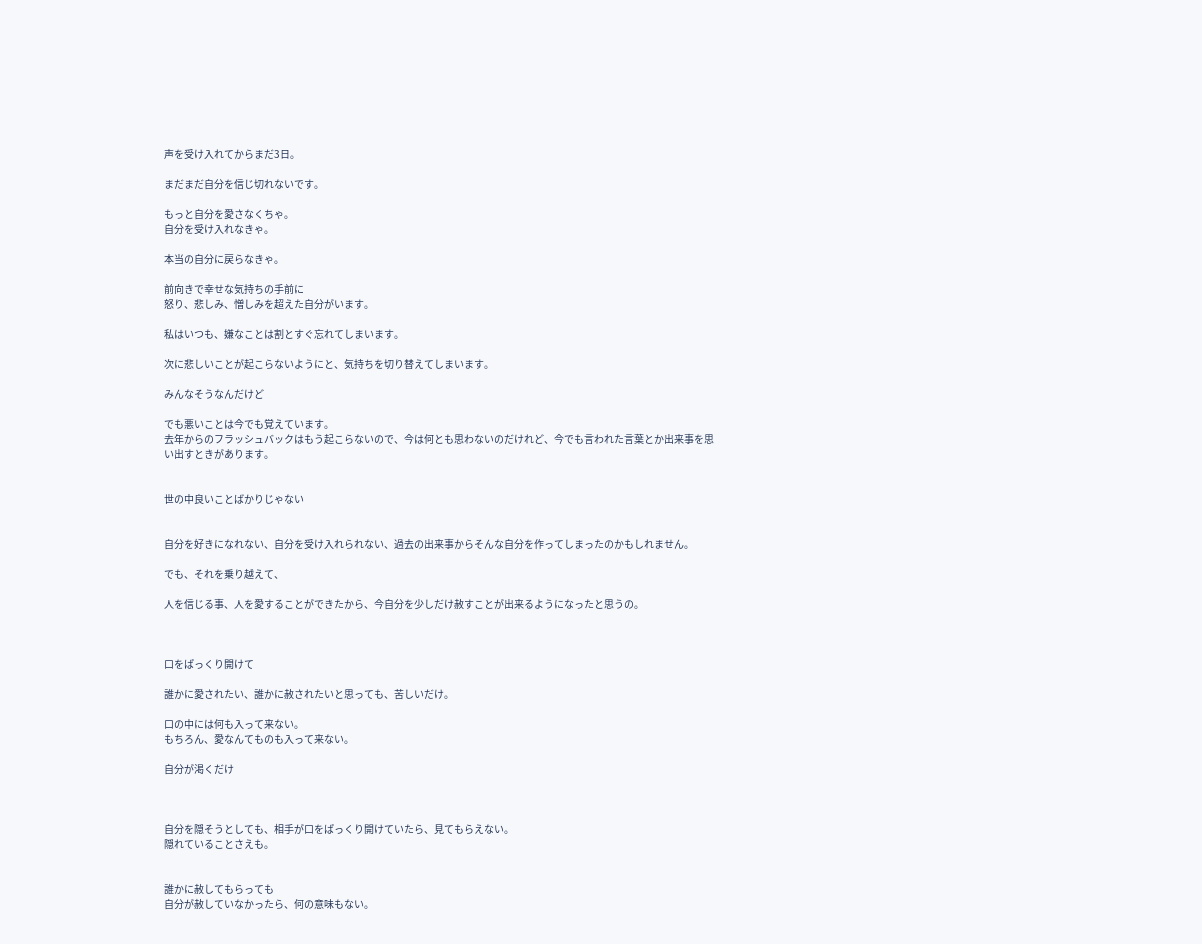声を受け入れてからまだ3日。

まだまだ自分を信じ切れないです。

もっと自分を愛さなくちゃ。
自分を受け入れなきゃ。

本当の自分に戻らなきゃ。

前向きで幸せな気持ちの手前に
怒り、悲しみ、憎しみを超えた自分がいます。

私はいつも、嫌なことは割とすぐ忘れてしまいます。

次に悲しいことが起こらないようにと、気持ちを切り替えてしまいます。

みんなそうなんだけど

でも悪いことは今でも覚えています。
去年からのフラッシュバックはもう起こらないので、今は何とも思わないのだけれど、今でも言われた言葉とか出来事を思い出すときがあります。


世の中良いことばかりじゃない


自分を好きになれない、自分を受け入れられない、過去の出来事からそんな自分を作ってしまったのかもしれません。

でも、それを乗り越えて、

人を信じる事、人を愛することができたから、今自分を少しだけ赦すことが出来るようになったと思うの。



口をぱっくり開けて

誰かに愛されたい、誰かに赦されたいと思っても、苦しいだけ。

口の中には何も入って来ない。
もちろん、愛なんてものも入って来ない。

自分が渇くだけ



自分を隠そうとしても、相手が口をぱっくり開けていたら、見てもらえない。
隠れていることさえも。


誰かに赦してもらっても
自分が赦していなかったら、何の意味もない。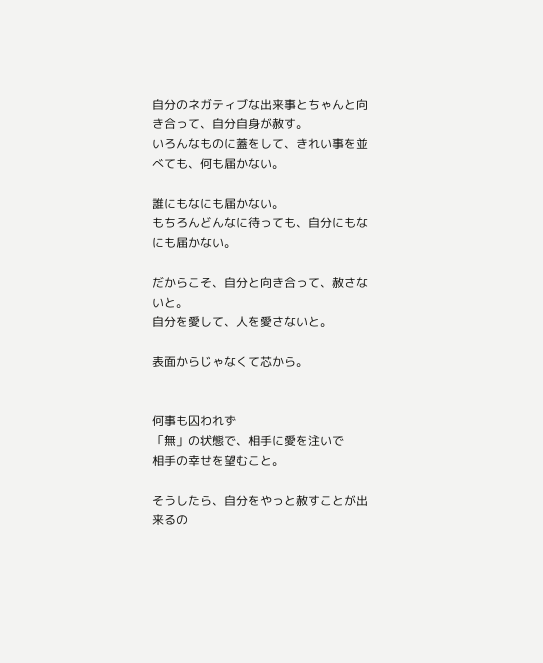自分のネガティブな出来事とちゃんと向き合って、自分自身が赦す。
いろんなものに蓋をして、きれい事を並べても、何も届かない。

誰にもなにも届かない。
もちろんどんなに待っても、自分にもなにも届かない。

だからこそ、自分と向き合って、赦さないと。
自分を愛して、人を愛さないと。

表面からじゃなくて芯から。


何事も囚われず
「無」の状態で、相手に愛を注いで
相手の幸せを望むこと。

そうしたら、自分をやっと赦すことが出来るの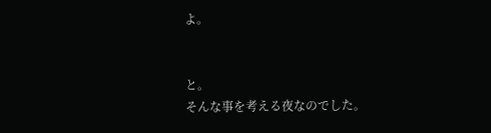よ。


と。
そんな事を考える夜なのでした。